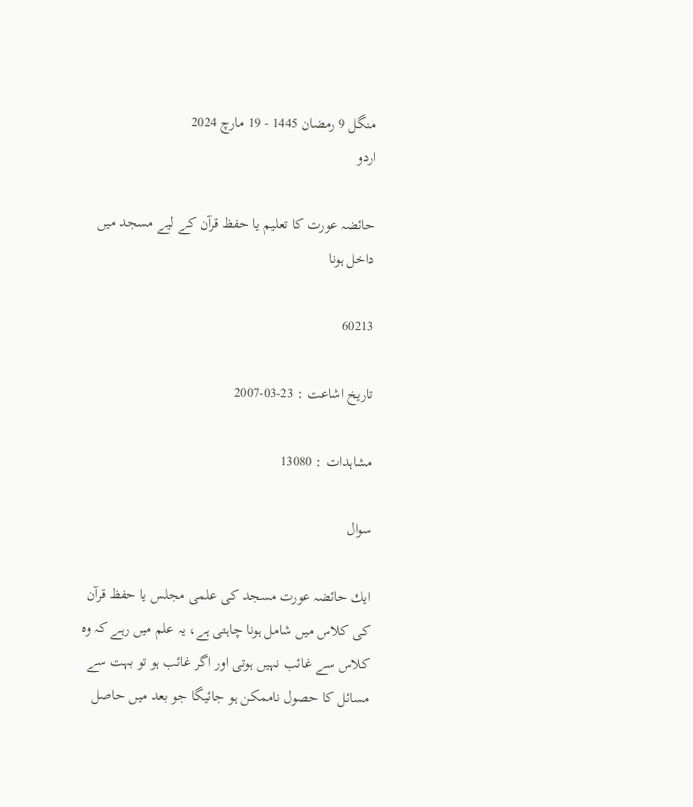منگل 9 رمضان 1445 - 19 مارچ 2024
اردو

حائضہ عورت كا تعليم يا حفظ قرآن كے ليے مسجد ميں داخل ہونا

60213

تاریخ اشاعت : 23-03-2007

مشاہدات : 13080

سوال

ايك حائضہ عورت مسجد كى علمى مجلس يا حفظ قرآن كى كلاس ميں شامل ہونا چاہتى ہے، يہ علم ميں رہے كہ وہ كلاس سے غائب نہيں ہوتى اور اگر غائب ہو تو بہت سے مسائل كا حصول ناممكن ہو جائيگا جو بعد ميں حاصل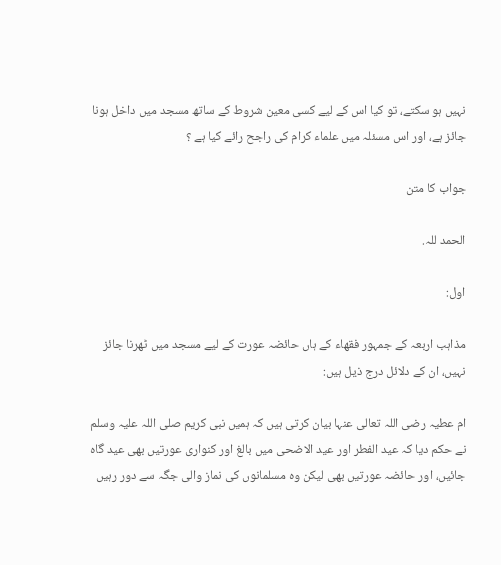نہيں ہو سكتے، تو كيا اس كے ليے كسى معين شروط كے ساتھ مسجد ميں داخل ہونا جائز ہے، اور اس مسئلہ ميں علماء كرام كى راجح رائے كيا ہے ؟

جواب کا متن

الحمد للہ.

اول:

مذاہب اربعہ كے جمہور فقھاء كے ہاں حائضہ عورت كے ليے مسجد ميں ٹھرنا جائز نہيں، ان كے دلائل درج ذيل ہيں:

ام عطيہ رضى اللہ تعالى عنہا بيان كرتى ہيں كہ ہميں نبى كريم صلى اللہ عليہ وسلم نے حكم ديا كہ عيد الفطر اور عيد الاضحى ميں بالغ اور كنوارى عورتيں بھى عيد گاہ جائيں، اور حائضہ عورتيں بھى ليكن وہ مسلمانوں كى نماز والى جگہ سے دور رہيں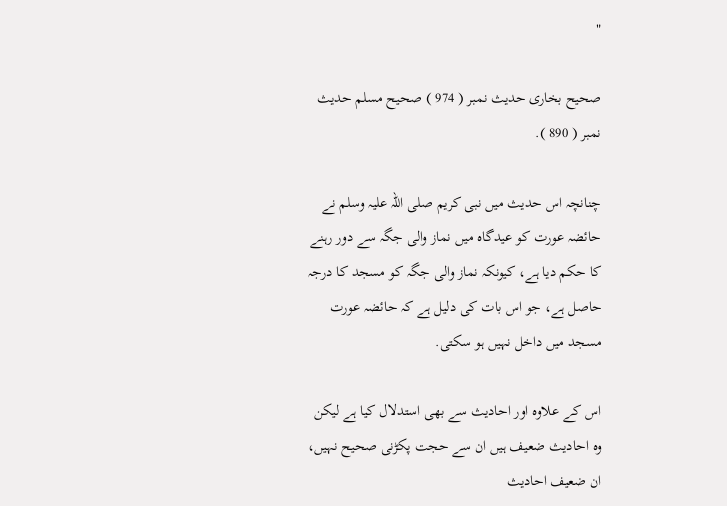"

صحيح بخارى حديث نمبر ( 974 ) صحيح مسلم حديث نمبر ( 890 ).

چنانچہ اس حديث ميں نبى كريم صلى اللہ عليہ وسلم نے حائضہ عورت كو عيدگاہ ميں نماز والى جگہ سے دور رہنے كا حكم ديا ہے، كيونكہ نماز والى جگہ كو مسجد كا درجہ حاصل ہے، جو اس بات كى دليل ہے كہ حائضہ عورت مسجد ميں داخل نہيں ہو سكتى.

اس كے علاوہ اور احاديث سے بھى استدلال كيا ہے ليكن وہ احاديث ضعيف ہيں ان سے حجت پكڑنى صحيح نہيں، ان ضعيف احاديث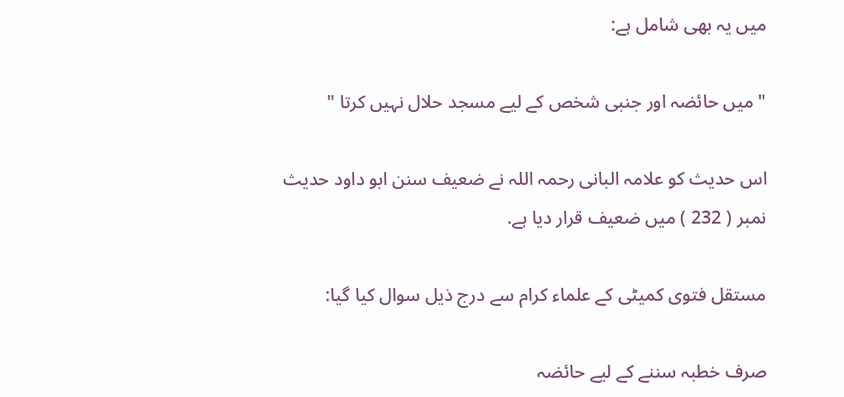ميں يہ بھى شامل ہے:

" ميں حائضہ اور جنبى شخص كے ليے مسجد حلال نہيں كرتا "

اس حديث كو علامہ البانى رحمہ اللہ نے ضعيف سنن ابو داود حديث نمبر ( 232 ) ميں ضعيف قرار ديا ہے.

مستقل فتوى كميٹى كے علماء كرام سے درج ذيل سوال كيا گيا:

صرف خطبہ سننے كے ليے حائضہ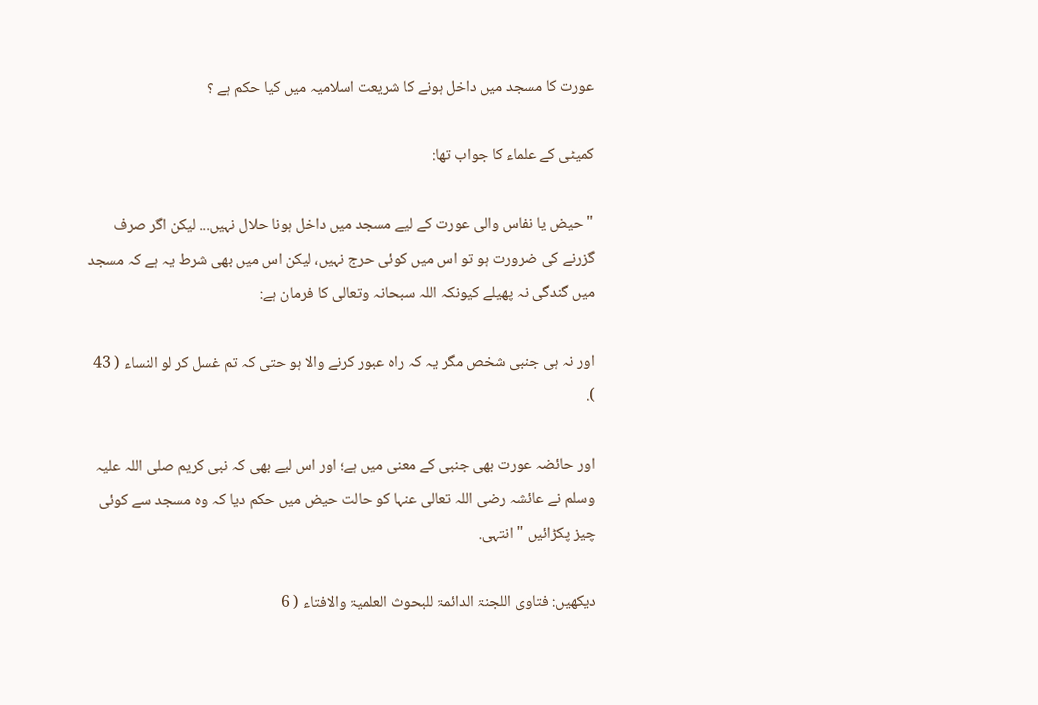عورت كا مسجد ميں داخل ہونے كا شريعت اسلاميہ ميں كيا حكم ہے ؟

كميٹى كے علماء كا جواب تھا:

" حيض يا نفاس والى عورت كے ليے مسجد ميں داخل ہونا حلال نہيں... ليكن اگر صرف گزرنے كى ضرورت ہو تو اس ميں كوئى حرج نہيں، ليكن اس ميں بھى شرط يہ ہے كہ مسجد ميں گندگى نہ پھيلے كيونكہ اللہ سبحانہ وتعالى كا فرمان ہے:

اور نہ ہى جنبى شخص مگر يہ كہ راہ عبور كرنے والا ہو حتى كہ تم غسل كر لو النساء ( 43 ).

اور حائضہ عورت بھى جنبى كے معنى ميں ہے؛ اور اس ليے بھى كہ نبى كريم صلى اللہ عليہ وسلم نے عائشہ رضى اللہ تعالى عنہا كو حالت حيض ميں حكم ديا كہ وہ مسجد سے كوئى چيز پكڑائيں " انتہى.

ديكھيں: فتاوى اللجنۃ الدائمۃ للبحوث العلميۃ والافتاء ( 6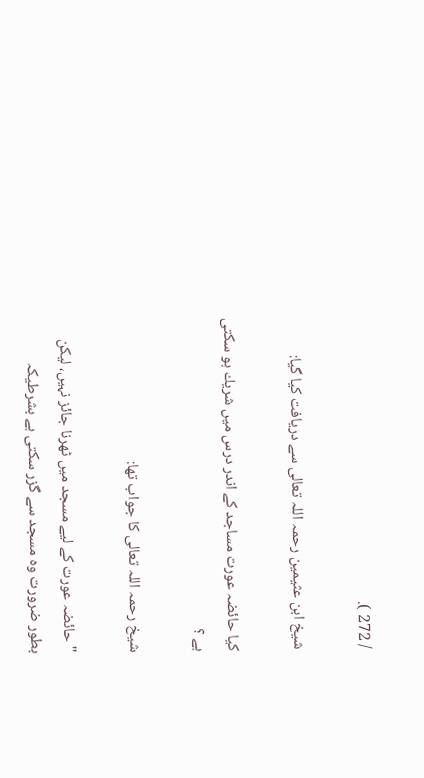/ 272 ).

شيخ ابن عثيمين رحمہ اللہ تعالى سے دريافت كيا گيا:

كيا حائضہ عورت مساجد كے اندر درس ميں شريك ہو سكتى ہے ؟

شيخ رحمہ اللہ تعالى كا جواب تھا:

" حائضہ عورت كے ليے مسجد ميں ٹھرنا جائز نہيں، ليكن بطور ضرورت وہ مسجد سے گزر سكتى ہے بشرطيكہ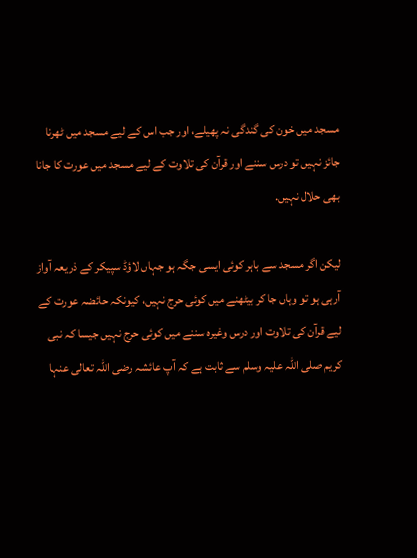مسجد ميں خون كى گندگى نہ پھيلے، اور جب اس كے ليے مسجد ميں ٹھرنا جائز نہيں تو درس سننے اور قرآن كى تلاوت كے ليے مسجد ميں عورت كا جانا بھى حلال نہيں.

ليكن اگر مسجد سے باہر كوئى ايسى جگہ ہو جہاں لاؤڈ سپيكر كے ذريعہ آواز آرہى ہو تو وہاں جا كر بيٹھنے ميں كوئى حرج نہيں، كيونكہ حائضہ عورت كے ليے قرآن كى تلاوت اور درس وغيرہ سننے ميں كوئى حرج نہيں جيسا كہ نبى كريم صلى اللہ عليہ وسلم سے ثابت ہے كہ آپ عائشہ رضى اللہ تعالى عنہا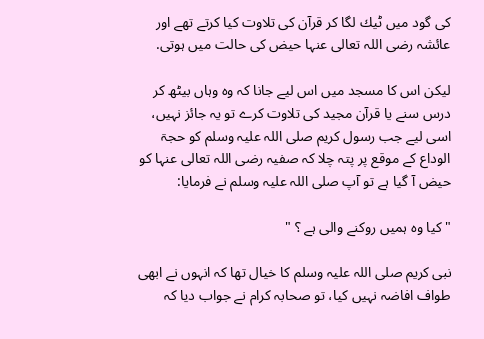كى گود ميں ٹيك لگا كر قرآن كى تلاوت كيا كرتے تھے اور عائشہ رضى اللہ تعالى عنہا حيض كى حالت ميں ہوتى.

ليكن اس كا مسجد ميں اس ليے جانا كہ وہ وہاں بيٹھ كر درس سنے يا قرآن مجيد كى تلاوت كرے تو يہ جائز نہيں، اسى ليے جب رسول كريم صلى اللہ عليہ وسلم كو حجۃ الوداع كے موقع پر پتہ چلا كہ صفيہ رضى اللہ تعالى عنہا كو حيض آ گيا ہے تو آپ صلى اللہ عليہ وسلم نے فرمايا:

" كيا وہ ہميں روكنے والى ہے ؟ "

نبى كريم صلى اللہ عليہ وسلم كا خيال تھا كہ انہوں نے ابھى طواف افاضہ نہيں كيا، تو صحابہ كرام نے جواب ديا كہ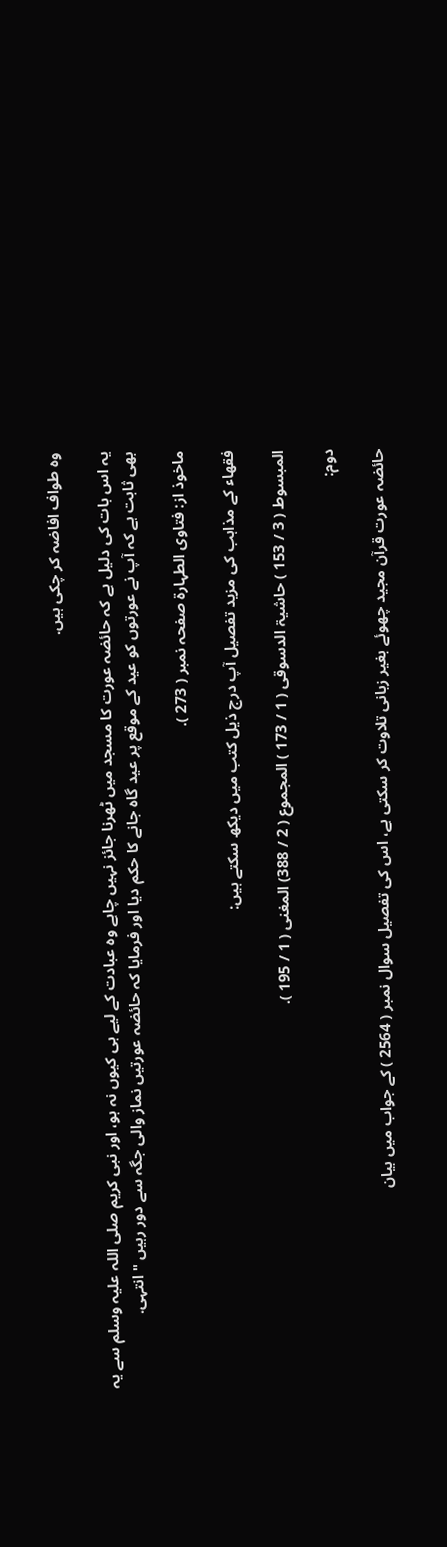وہ طواف افاضہ كر چكى ہيں.

يہ اس بات كى دليل ہے كہ حائضہ عورت كا مسجد ميں ٹھرنا جائز نہيں چاہے وہ عبادت كے ليے ہى كيوں نہ ہو، اور نبى كريم صلى اللہ عليہ وسلم سے يہ بھى ثابت ہے كہ آپ نے عورتوں كو عيد كے موقع پر عيد گاہ جانے كا حكم ديا اور فرمايا كہ حائضہ عورتيں نماز والى جگہ سے دور رہيں " انتہى.

ماخوذ از: فتاوى الطہارۃ صفحہ نمبر ( 273 ).

فقھاء كے مذاہب كى مزيد تفصيل آپ درج ذيل كتب ميں ديكھ سكتے ہيں:

المبسوط ( 3 / 153 ) حاشيۃ الدسوقى ( 1 / 173 ) المجموع ( 2 / 388) المغنى ( 1 / 195 ).

دوم:

حائضہ عورت قرآن مجيد چھوئے بغير زبانى تلاوت كر سكتى ہے، اس كى تفصيل سوال نمبر ( 2564 ) كے جواب ميں بيان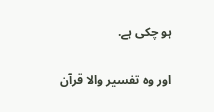ہو چكى ہے.

اور وہ تفسير والا قرآن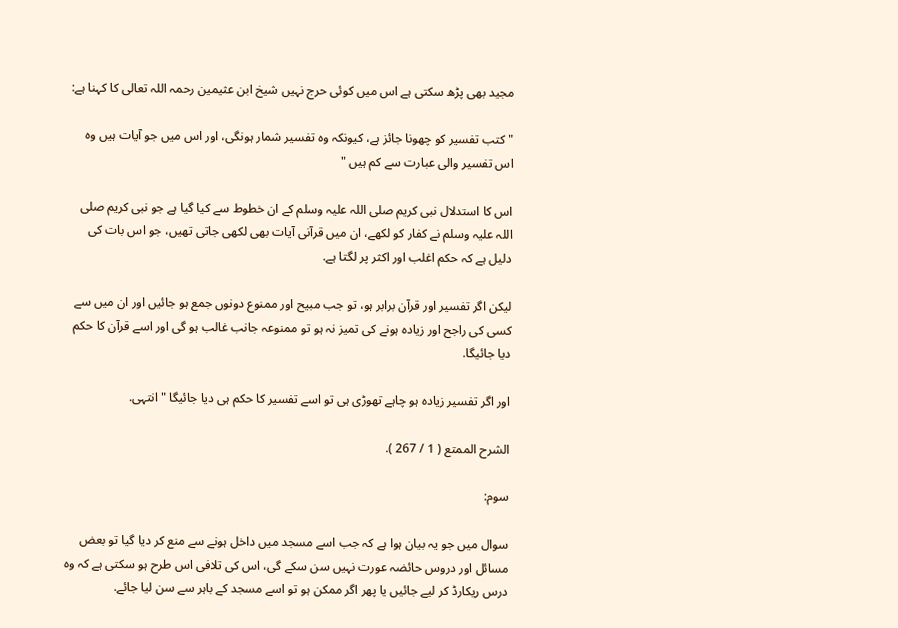مجيد بھى پڑھ سكتى ہے اس ميں كوئى حرج نہيں شيخ ابن عثيمين رحمہ اللہ تعالى كا كہنا ہے:

" كتب تفسير كو چھونا جائز ہے، كيونكہ وہ تفسير شمار ہونگى، اور اس ميں جو آيات ہيں وہ اس تفسير والى عبارت سے كم ہيں "

اس كا استدلال نبى كريم صلى اللہ عليہ وسلم كے ان خطوط سے كيا گيا ہے جو نبى كريم صلى اللہ عليہ وسلم نے كفار كو لكھے، ان ميں قرآنى آيات بھى لكھى جاتى تھيں، جو اس بات كى دليل ہے كہ حكم اغلب اور اكثر پر لگتا ہے.

ليكن اگر تفسير اور قرآن برابر ہو، تو جب مبيح اور ممنوع دونوں جمع ہو جائيں اور ان ميں سے كسى كى راجح اور زيادہ ہونے كى تميز نہ ہو تو ممنوعہ جانب غالب ہو گى اور اسے قرآن كا حكم ديا جائيگا.

اور اگر تفسير زيادہ ہو چاہے تھوڑى ہى تو اسے تفسير كا حكم ہى ديا جائيگا " انتہى.

الشرح الممتع ( 1 / 267 ).

سوم:

سوال ميں جو يہ بيان ہوا ہے كہ جب اسے مسجد ميں داخل ہونے سے منع كر ديا گيا تو بعض مسائل اور دروس حائضہ عورت نہيں سن سكے گى، اس كى تلافى اس طرح ہو سكتى ہے كہ وہ درس ريكارڈ كر ليے جائيں يا پھر اگر ممكن ہو تو اسے مسجد كے باہر سے سن ليا جائے.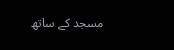مسجد كے ساتھ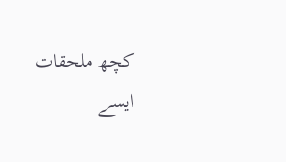كچھ ملحقات ايسے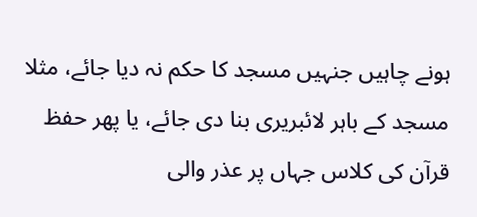ہونے چاہيں جنہيں مسجد كا حكم نہ ديا جائے، مثلا مسجد كے باہر لائبريرى بنا دى جائے، يا پھر حفظ قرآن كى كلاس جہاں پر عذر والى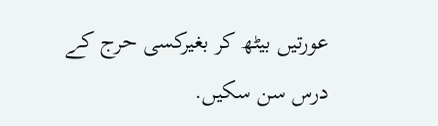عورتيں بيٹھ كر بغيركسى حرج كے درس سن سكيں.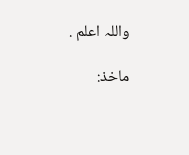واللہ اعلم .

ماخذ: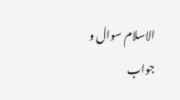الاسلام سوال و جواب